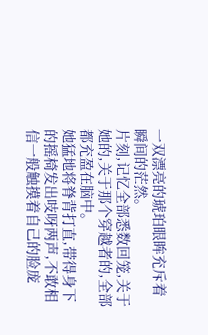一双漂亮的琥珀眼眸充斥着瞬间的茫然。
片刻,记忆全部悉数回笼,关于她的,关于那个穿越者的,全部都充盈在脑中。
她猛地将脊背打直,带得身下的摇椅发出吱呀两声,不敢相信一般触摸着自己的脸庞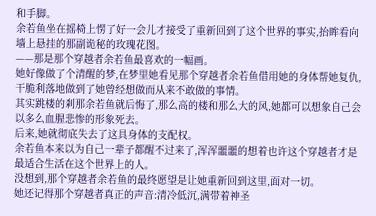和手脚。
余若鱼坐在摇椅上愣了好一会儿才接受了重新回到了这个世界的事实,抬眸看向墙上悬挂的那副诡秘的玫瑰花图。
——那是那个穿越者余若鱼最喜欢的一幅画。
她好像做了个清醒的梦,在梦里她看见那个穿越者余若鱼借用她的身体帮她复仇,干脆利落地做到了她曾经想做而从来不敢做的事情。
其实跳楼的剎那余若鱼就后悔了,那么高的楼和那么大的风,她都可以想象自己会以多么血腥悲惨的形象死去。
后来,她就彻底失去了这具身体的支配权。
余若鱼本来以为自己一辈子都醒不过来了,浑浑噩噩的想着也许这个穿越者才是最适合生活在这个世界上的人。
没想到,那个穿越者余若鱼的最终愿望是让她重新回到这里,面对一切。
她还记得那个穿越者真正的声音:清冷低沉,满带着神圣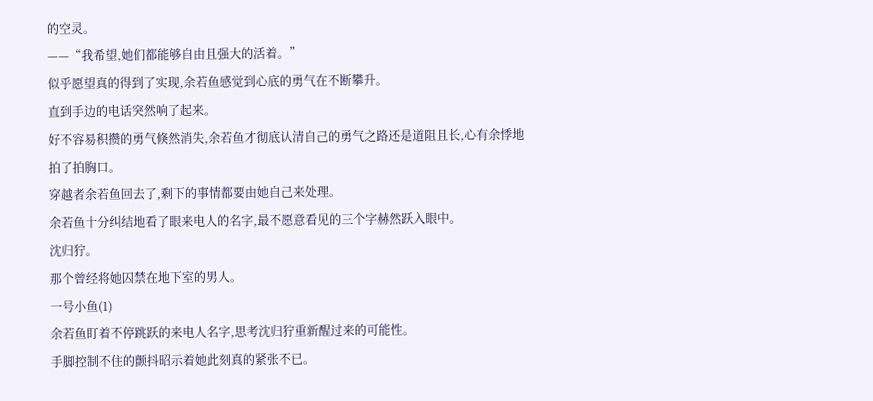的空灵。
——“我希望,她们都能够自由且强大的活着。”
似乎愿望真的得到了实现,余若鱼感觉到心底的勇气在不断攀升。
直到手边的电话突然响了起来。
好不容易积攒的勇气倏然消失,余若鱼才彻底认清自己的勇气之路还是道阻且长,心有余悸地拍了拍胸口。
穿越者余若鱼回去了,剩下的事情都要由她自己来处理。
余若鱼十分纠结地看了眼来电人的名字,最不愿意看见的三个字赫然跃入眼中。
沈归狞。
那个曾经将她囚禁在地下室的男人。
一号小鱼(1)
余若鱼盯着不停跳跃的来电人名字,思考沈归狞重新醒过来的可能性。
手脚控制不住的颤抖昭示着她此刻真的紧张不已。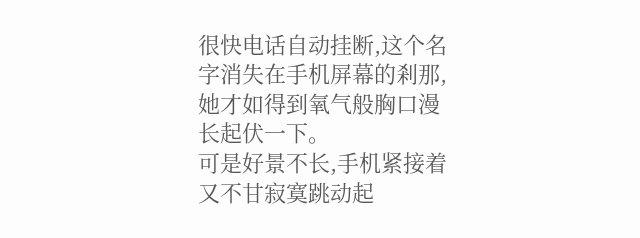很快电话自动挂断,这个名字消失在手机屏幕的剎那,她才如得到氧气般胸口漫长起伏一下。
可是好景不长,手机紧接着又不甘寂寞跳动起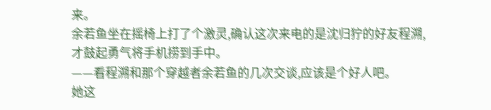来。
余若鱼坐在摇椅上打了个激灵,确认这次来电的是沈归狞的好友程溯,才鼓起勇气将手机捞到手中。
——看程溯和那个穿越者余若鱼的几次交谈,应该是个好人吧。
她这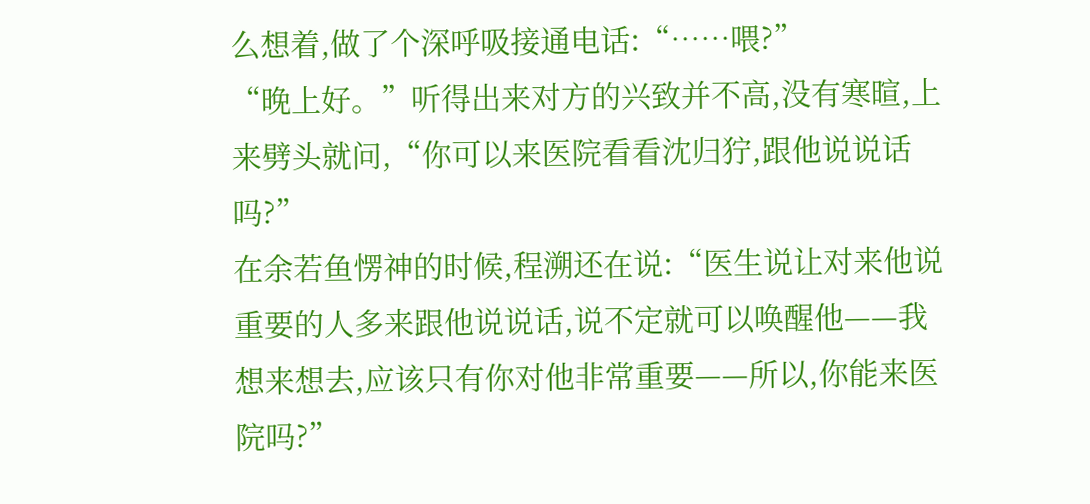么想着,做了个深呼吸接通电话:“……喂?”
“晚上好。”听得出来对方的兴致并不高,没有寒暄,上来劈头就问,“你可以来医院看看沈归狞,跟他说说话吗?”
在余若鱼愣神的时候,程溯还在说:“医生说让对来他说重要的人多来跟他说说话,说不定就可以唤醒他——我想来想去,应该只有你对他非常重要——所以,你能来医院吗?”